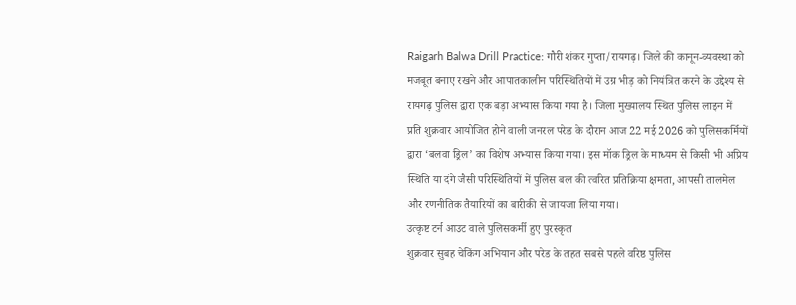Raigarh Balwa Drill Practice: गौरी शंकर गुप्ता/रायगढ़। जिले की कानून-व्यवस्था को मजबूत बनाए रखने और आपातकालीन परिस्थितियों में उग्र भीड़ को नियंत्रित करने के उद्देश्य से रायगढ़ पुलिस द्वारा एक बड़ा अभ्यास किया गया है। जिला मुख्यालय स्थित पुलिस लाइन में प्रति शुक्रवार आयोजित होने वाली जनरल परेड के दौरान आज 22 मई 2026 को पुलिसकर्मियों द्वारा ‘बलवा ड्रिल’ का विशेष अभ्यास किया गया। इस मॉक ड्रिल के माध्यम से किसी भी अप्रिय स्थिति या दंगे जैसी परिस्थितियों में पुलिस बल की त्वरित प्रतिक्रिया क्षमता, आपसी तालमेल और रणनीतिक तैयारियों का बारीकी से जायजा लिया गया।
उत्कृष्ट टर्न आउट वाले पुलिसकर्मी हुए पुरस्कृत
शुक्रवार सुबह चेकिंग अभियान और परेड के तहत सबसे पहले वरिष्ठ पुलिस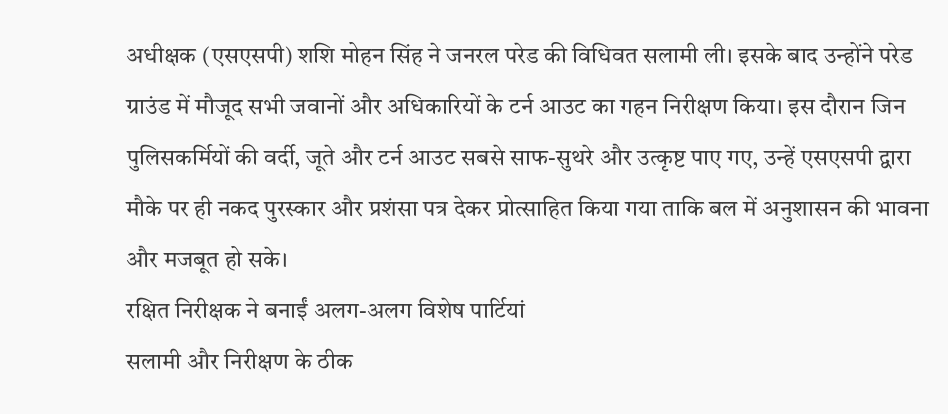अधीक्षक (एसएसपी) शशि मोहन सिंह ने जनरल परेड की विधिवत सलामी ली। इसके बाद उन्होंने परेड ग्राउंड में मौजूद सभी जवानों और अधिकारियों के टर्न आउट का गहन निरीक्षण किया। इस दौरान जिन पुलिसकर्मियों की वर्दी, जूते और टर्न आउट सबसे साफ-सुथरे और उत्कृष्ट पाए गए, उन्हें एसएसपी द्वारा मौके पर ही नकद पुरस्कार और प्रशंसा पत्र देकर प्रोत्साहित किया गया ताकि बल में अनुशासन की भावना और मजबूत हो सके।
रक्षित निरीक्षक ने बनाईं अलग-अलग विशेष पार्टियां
सलामी और निरीक्षण के ठीक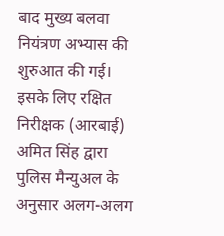बाद मुख्य बलवा नियंत्रण अभ्यास की शुरुआत की गई। इसके लिए रक्षित निरीक्षक (आरबाई) अमित सिंह द्वारा पुलिस मैन्युअल के अनुसार अलग-अलग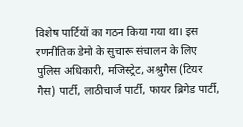विशेष पार्टियों का गठन किया गया था। इस रणनीतिक डेमो के सुचारू संचालन के लिए पुलिस अधिकारी, मजिस्ट्रेट, अश्रुगैस (टियर गैस) पार्टी, लाठीचार्ज पार्टी, फायर ब्रिगेड पार्टी,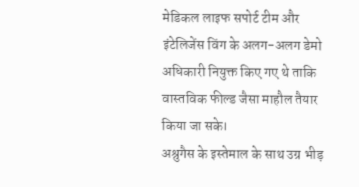मेडिकल लाइफ सपोर्ट टीम और इंटेलिजेंस विंग के अलग-अलग डेमो अधिकारी नियुक्त किए गए थे ताकि वास्तविक फील्ड जैसा माहौल तैयार किया जा सके।
अश्रुगैस के इस्तेमाल के साथ उग्र भीड़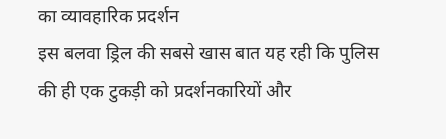का व्यावहारिक प्रदर्शन
इस बलवा ड्रिल की सबसे खास बात यह रही कि पुलिस की ही एक टुकड़ी को प्रदर्शनकारियों और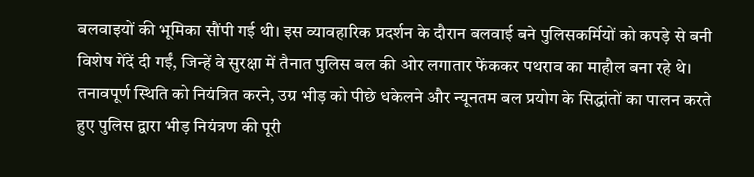बलवाइयों की भूमिका सौंपी गई थी। इस व्यावहारिक प्रदर्शन के दौरान बलवाई बने पुलिसकर्मियों को कपड़े से बनी विशेष गेंदें दी गईं, जिन्हें वे सुरक्षा में तैनात पुलिस बल की ओर लगातार फेंककर पथराव का माहौल बना रहे थे। तनावपूर्ण स्थिति को नियंत्रित करने, उग्र भीड़ को पीछे धकेलने और न्यूनतम बल प्रयोग के सिद्धांतों का पालन करते हुए पुलिस द्वारा भीड़ नियंत्रण की पूरी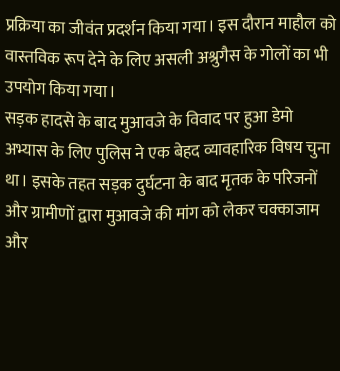प्रक्रिया का जीवंत प्रदर्शन किया गया। इस दौरान माहौल को वास्तविक रूप देने के लिए असली अश्रुगैस के गोलों का भी उपयोग किया गया।
सड़क हादसे के बाद मुआवजे के विवाद पर हुआ डेमो
अभ्यास के लिए पुलिस ने एक बेहद व्यावहारिक विषय चुना था। इसके तहत सड़क दुर्घटना के बाद मृतक के परिजनों और ग्रामीणों द्वारा मुआवजे की मांग को लेकर चक्काजाम और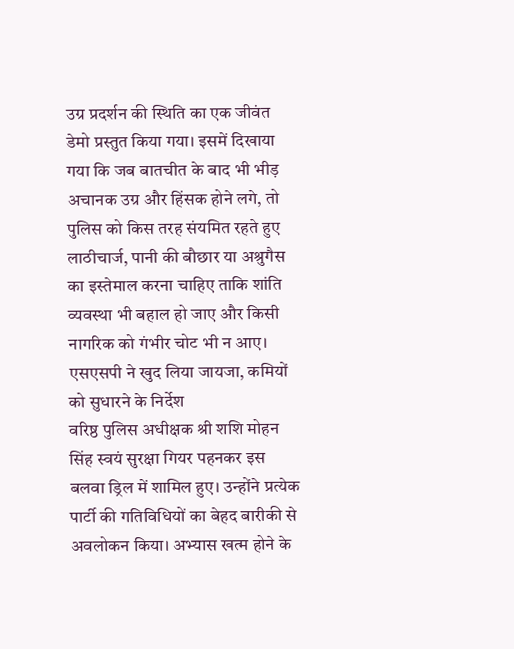उग्र प्रदर्शन की स्थिति का एक जीवंत डेमो प्रस्तुत किया गया। इसमें दिखाया गया कि जब बातचीत के बाद भी भीड़ अचानक उग्र और हिंसक होने लगे, तो पुलिस को किस तरह संयमित रहते हुए लाठीचार्ज, पानी की बौछार या अश्रुगैस का इस्तेमाल करना चाहिए ताकि शांति व्यवस्था भी बहाल हो जाए और किसी नागरिक को गंभीर चोट भी न आए।
एसएसपी ने खुद लिया जायजा, कमियों को सुधारने के निर्देश
वरिष्ठ पुलिस अधीक्षक श्री शशि मोहन सिंह स्वयं सुरक्षा गियर पहनकर इस बलवा ड्रिल में शामिल हुए। उन्होंने प्रत्येक पार्टी की गतिविधियों का बेहद बारीकी से अवलोकन किया। अभ्यास खत्म होने के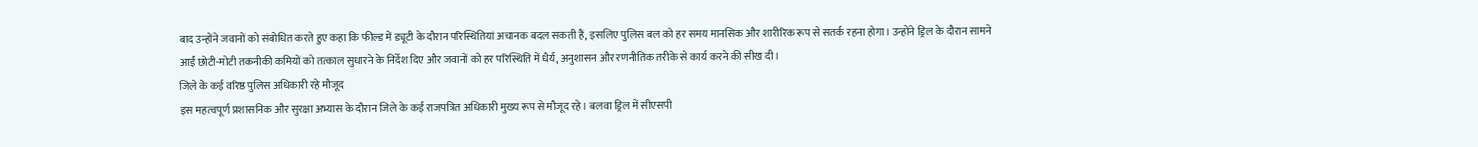बाद उन्होंने जवानों को संबोधित करते हुए कहा कि फील्ड में ड्यूटी के दौरान परिस्थितियां अचानक बदल सकती हैं, इसलिए पुलिस बल को हर समय मानसिक और शारीरिक रूप से सतर्क रहना होगा। उन्होंने ड्रिल के दौरान सामने आईं छोटी-मोटी तकनीकी कमियों को तत्काल सुधारने के निर्देश दिए और जवानों को हर परिस्थिति में धैर्य, अनुशासन और रणनीतिक तरीके से कार्य करने की सीख दी।
जिले के कई वरिष्ठ पुलिस अधिकारी रहे मौजूद
इस महत्वपूर्ण प्रशासनिक और सुरक्षा अभ्यास के दौरान जिले के कई राजपत्रित अधिकारी मुख्य रूप से मौजूद रहे। बलवा ड्रिल में सीएसपी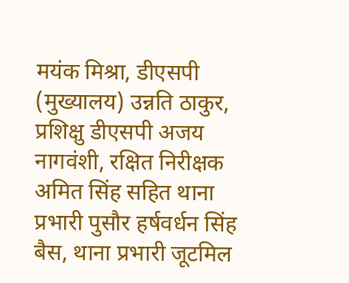मयंक मिश्रा, डीएसपी (मुख्यालय) उन्नति ठाकुर, प्रशिक्षु डीएसपी अजय नागवंशी, रक्षित निरीक्षक अमित सिंह सहित थाना प्रभारी पुसौर हर्षवर्धन सिंह बैस, थाना प्रभारी जूटमिल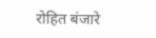रोहित बंजारे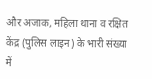और अजाक, महिला थाना व रक्षित केंद्र (पुलिस लाइन) के भारी संख्या में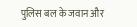पुलिस बल के जवान और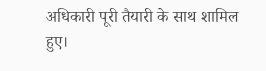अधिकारी पूरी तैयारी के साथ शामिल हुए।